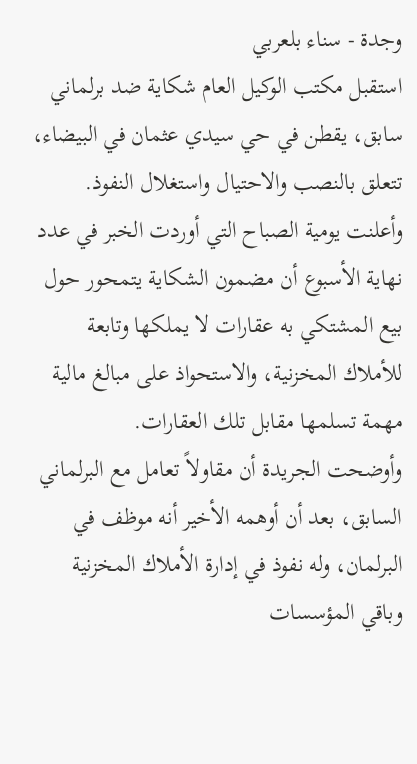وجدة - سناء بلعربي
استقبل مكتب الوكيل العام شكاية ضد برلماني سابق، يقطن في حي سيدي عثمان في البيضاء، تتعلق بالنصب والاحتيال واستغلال النفوذ.
وأعلنت يومية الصباح التي أوردت الخبر في عدد نهاية الأسبوع أن مضمون الشكاية يتمحور حول بيع المشتكي به عقارات لا يملكها وتابعة للأملاك المخزنية، والاستحواذ على مبالغ مالية مهمة تسلمها مقابل تلك العقارات.
وأوضحت الجريدة أن مقاولاً تعامل مع البرلماني السابق، بعد أن أوهمه الأخير أنه موظف في البرلمان، وله نفوذ في إدارة الأملاك المخزنية وباقي المؤسسات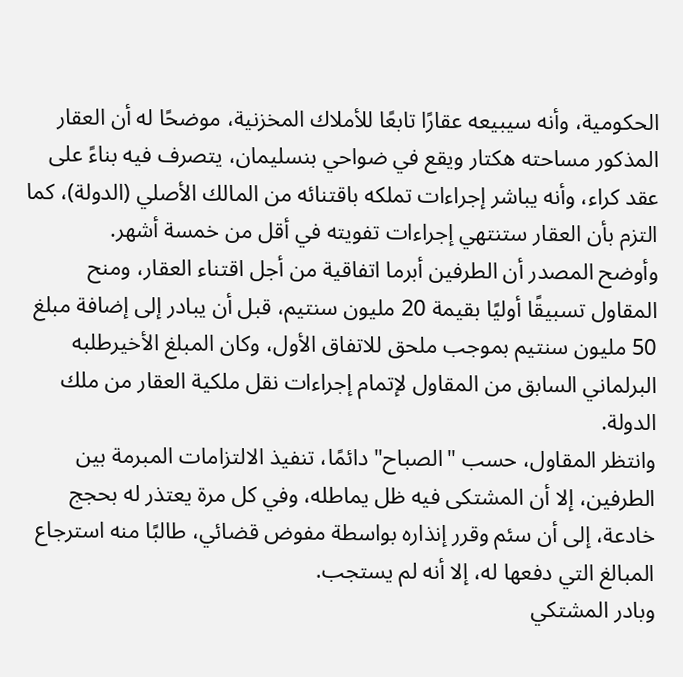الحكومية، وأنه سيبيعه عقارًا تابعًا للأملاك المخزنية، موضحًا له أن العقار المذكور مساحته هكتار ويقع في ضواحي بنسليمان، يتصرف فيه بناءً على عقد كراء، وأنه يباشر إجراءات تملكه باقتنائه من المالك الأصلي (الدولة)، كما التزم بأن العقار ستنتهي إجراءات تفويته في أقل من خمسة أشهر.
وأوضح المصدر أن الطرفين أبرما اتفاقية من أجل اقتناء العقار، ومنح المقاول تسبيقًا أوليًا بقيمة 20 مليون سنتيم، قبل أن يبادر إلى إضافة مبلغ 50 مليون سنتيم بموجب ملحق للاتفاق الأول، وكان المبلغ الأخيرطلبه البرلماني السابق من المقاول لإتمام إجراءات نقل ملكية العقار من ملك الدولة.
وانتظر المقاول، حسب "الصباح" دائمًا، تنفيذ الالتزامات المبرمة بين الطرفين، إلا أن المشتكى فيه ظل يماطله، وفي كل مرة يعتذر له بحجج خادعة، إلى أن سئم وقرر إنذاره بواسطة مفوض قضائي، طالبًا منه استرجاع المبالغ التي دفعها له، إلا أنه لم يستجب.
وبادر المشتكي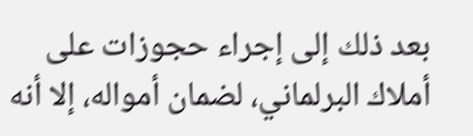بعد ذلك إلى إجراء حجوزات على أملاك البرلماني، لضمان أمواله، إلا أنه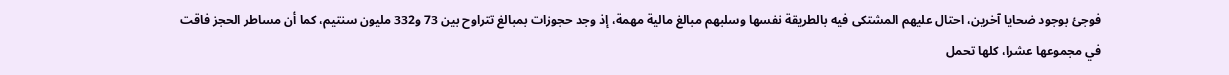فوجئ بوجود ضحايا آخرين، احتال عليهم المشتكى فيه بالطريقة نفسها وسلبهم مبالغ مالية مهمة، إذ وجد حجوزات بمبالغ تتراوح بين 73 و332 مليون سنتيم، كما أن مساطر الحجز فاقت في مجموعها عشرا، كلها تحمل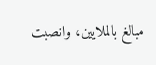مبالغ بالملايين، وانصبت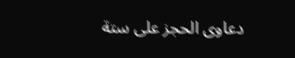دعاوى الحجز على ستة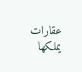عقارات يملكها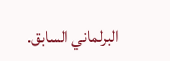البرلماني السابق.